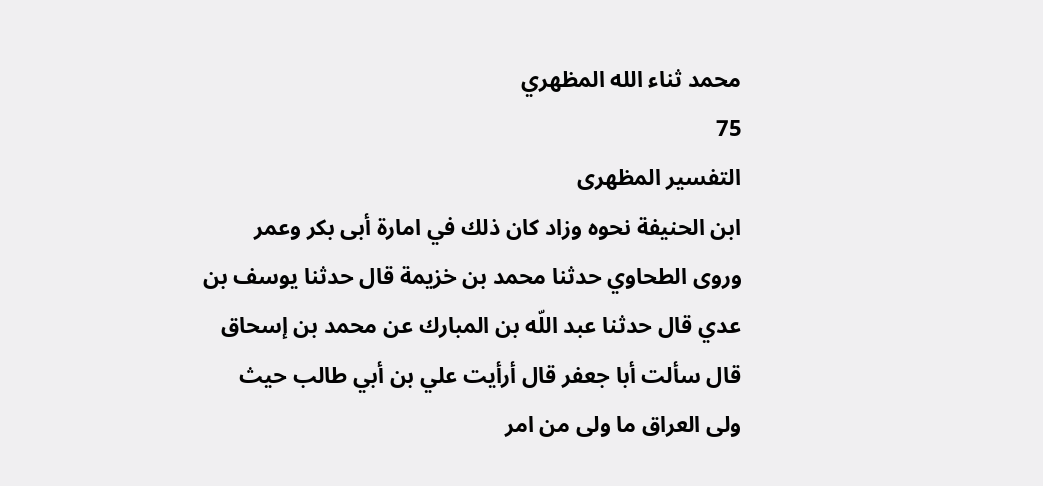محمد ثناء الله المظهري
75
التفسير المظهرى
ابن الحنيفة نحوه وزاد كان ذلك في امارة أبى بكر وعمر وروى الطحاوي حدثنا محمد بن خزيمة قال حدثنا يوسف بن عدي قال حدثنا عبد اللّه بن المبارك عن محمد بن إسحاق قال سألت أبا جعفر قال أرأيت علي بن أبي طالب حيث ولى العراق ما ولى من امر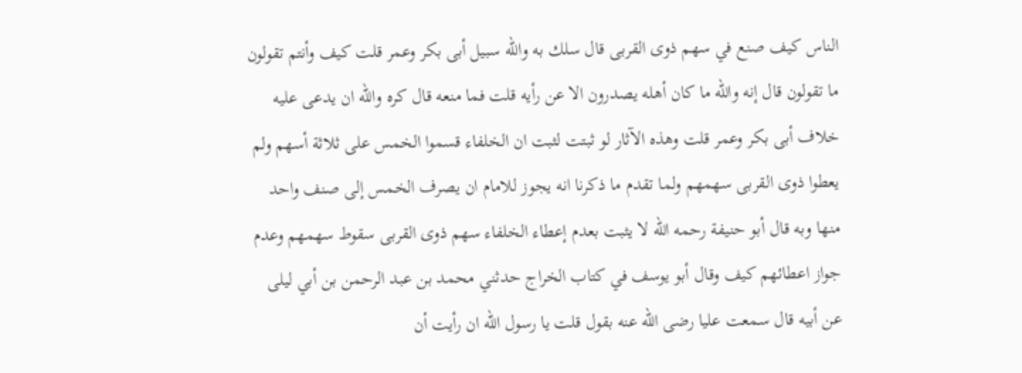الناس كيف صنع في سهم ذوى القربى قال سلك به واللّه سبيل أبى بكر وعمر قلت كيف وأنتم تقولون ما تقولون قال إنه واللّه ما كان أهله يصدرون الا عن رأيه قلت فما منعه قال كره واللّه ان يدعى عليه خلاف أبى بكر وعمر قلت وهذه الآثار لو ثبتت لثبت ان الخلفاء قسموا الخمس على ثلاثة أسهم ولم يعطوا ذوى القربى سهمهم ولما تقدم ما ذكرنا انه يجوز للامام ان يصرف الخمس إلى صنف واحد منها وبه قال أبو حنيفة رحمه اللّه لا يثبت بعدم إعطاء الخلفاء سهم ذوى القربى سقوط سهمهم وعدم جواز اعطائهم كيف وقال أبو يوسف في كتاب الخراج حدثني محمد بن عبد الرحمن بن أبي ليلى عن أبيه قال سمعت عليا رضى اللّه عنه بقول قلت يا رسول اللّه ان رأيت أن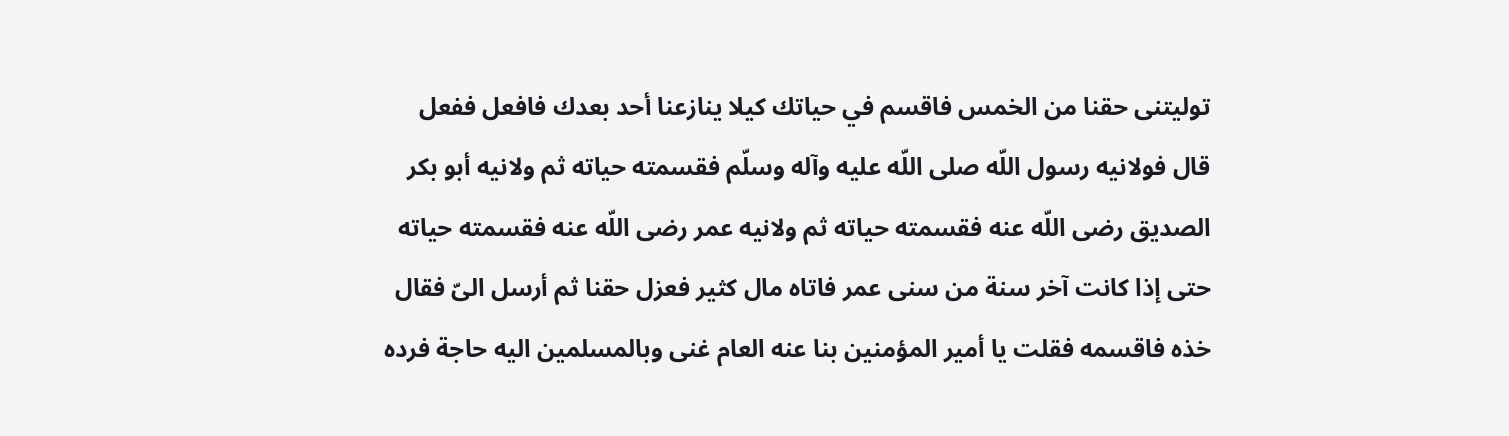توليتنى حقنا من الخمس فاقسم في حياتك كيلا ينازعنا أحد بعدك فافعل ففعل قال فولانيه رسول اللّه صلى اللّه عليه وآله وسلّم فقسمته حياته ثم ولانيه أبو بكر الصديق رضى اللّه عنه فقسمته حياته ثم ولانيه عمر رضى اللّه عنه فقسمته حياته حتى إذا كانت آخر سنة من سنى عمر فاتاه مال كثير فعزل حقنا ثم أرسل الىّ فقال خذه فاقسمه فقلت يا أمير المؤمنين بنا عنه العام غنى وبالمسلمين اليه حاجة فرده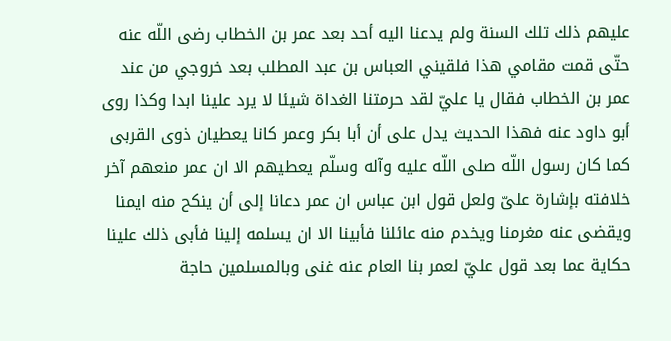عليهم ذلك تلك السنة ولم يدعنا اليه أحد بعد عمر بن الخطاب رضى اللّه عنه حتّى قمت مقامي هذا فلقيني العباس بن عبد المطلب بعد خروجي من عند عمر بن الخطاب فقال يا عليّ لقد حرمتنا الغداة شيئا لا يرد علينا ابدا وكذا روى أبو داود عنه فهذا الحديث يدل على أن أبا بكر وعمر كانا يعطيان ذوى القربى كما كان رسول اللّه صلى اللّه عليه وآله وسلّم يعطيهم الا ان عمر منعهم آخر خلافته بإشارة علىّ ولعل قول ابن عباس ان عمر دعانا إلى أن ينكح منه ايمنا ويقضى عنه مغرمنا ويخدم منه عائلنا فأبينا الا ان يسلمه إلينا فأبى ذلك علينا حكاية عما بعد قول عليّ لعمر بنا العام عنه غنى وبالمسلمين حاجة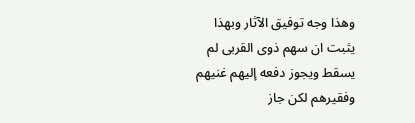وهذا وجه توفيق الآثار وبهذا يثبت ان سهم ذوى القربى لم يسقط ويجوز دفعه إليهم غنيهم وفقيرهم لكن جاز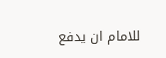للامام ان يدفع